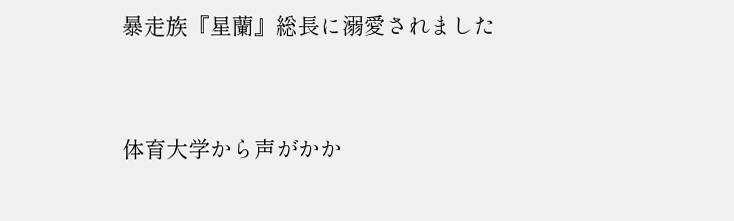暴走族『星蘭』総長に溺愛されました



体育大学から声がかか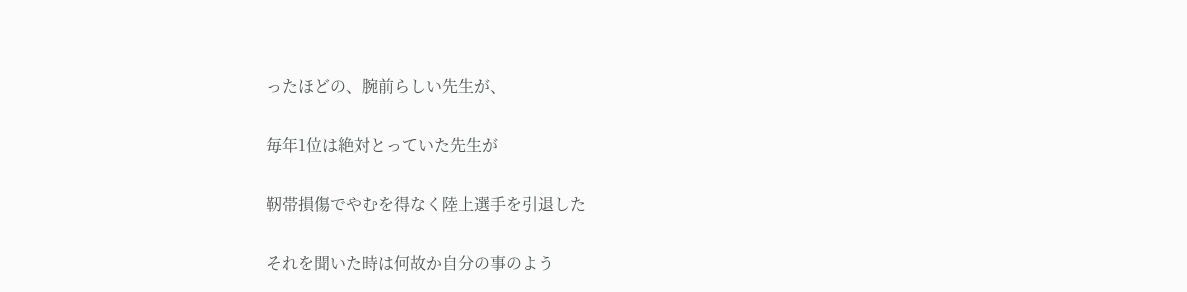ったほどの、腕前らしい先生が、

毎年1位は絶対とっていた先生が

靭帯損傷でやむを得なく陸上選手を引退した

それを聞いた時は何故か自分の事のよう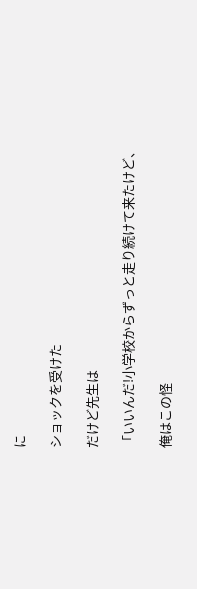に

ショックを受けた

だけど先生は

「いいんだ!小学校からずっと走り続けて来たけど、

俺はこの怪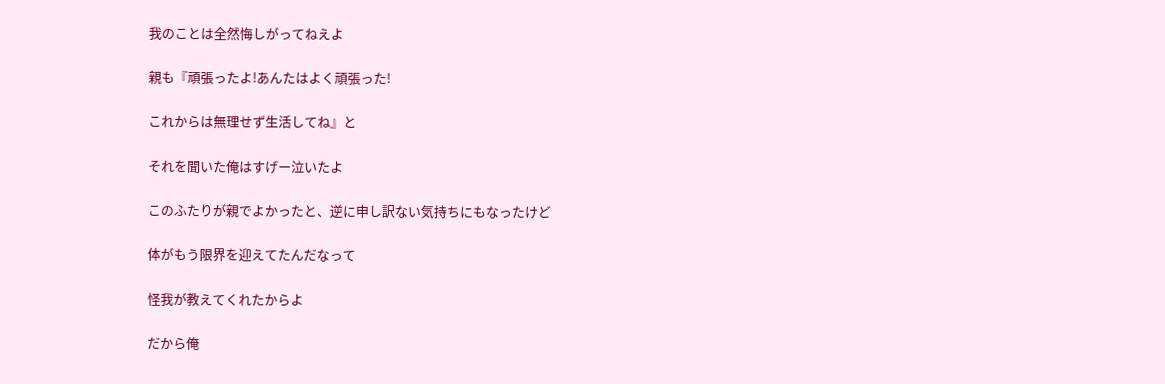我のことは全然悔しがってねえよ

親も『頑張ったよ!あんたはよく頑張った!

これからは無理せず生活してね』と

それを聞いた俺はすげー泣いたよ

このふたりが親でよかったと、逆に申し訳ない気持ちにもなったけど

体がもう限界を迎えてたんだなって

怪我が教えてくれたからよ

だから俺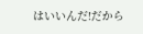はいいんだ!だから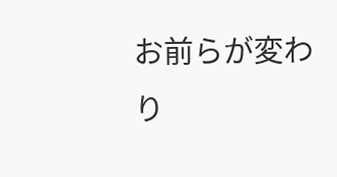お前らが変わり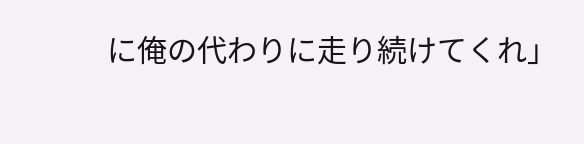に俺の代わりに走り続けてくれ」